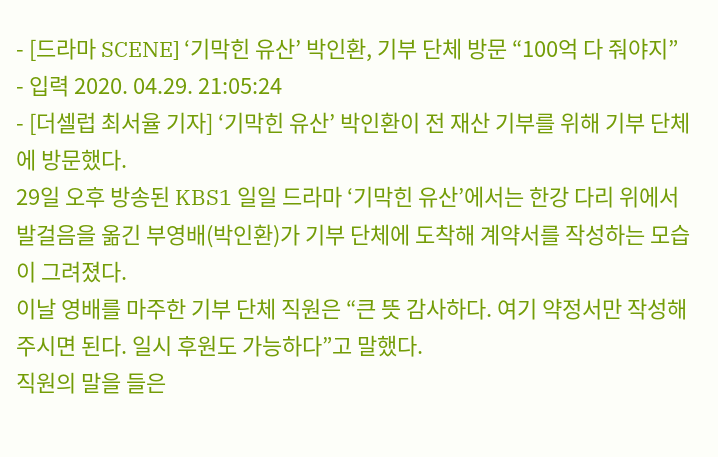- [드라마 SCENE] ‘기막힌 유산’ 박인환, 기부 단체 방문 “100억 다 줘야지”
- 입력 2020. 04.29. 21:05:24
- [더셀럽 최서율 기자] ‘기막힌 유산’ 박인환이 전 재산 기부를 위해 기부 단체에 방문했다.
29일 오후 방송된 KBS1 일일 드라마 ‘기막힌 유산’에서는 한강 다리 위에서 발걸음을 옮긴 부영배(박인환)가 기부 단체에 도착해 계약서를 작성하는 모습이 그려졌다.
이날 영배를 마주한 기부 단체 직원은 “큰 뜻 감사하다. 여기 약정서만 작성해 주시면 된다. 일시 후원도 가능하다”고 말했다.
직원의 말을 들은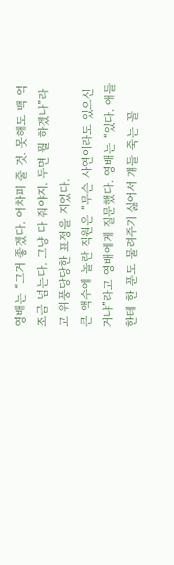영배는 “그거 좋겠다. 어차피 줄 것. 못해도 백 억 조금 넘는다. 그냥 다 줘야지. 두면 뭘 하겠나”라고 위풍당당한 표정을 지었다.
큰 액수에 놀란 직원은 “무슨 사연이라도 있으신 거냐”라고 영배에게 질문했다. 영배는 “있다. 애들한테 한 푼도 물려주기 싫어서 걔들 죽는 꼴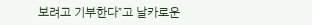보려고 기부한다”고 날카로운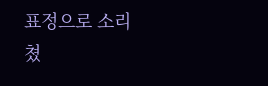표정으로 소리쳤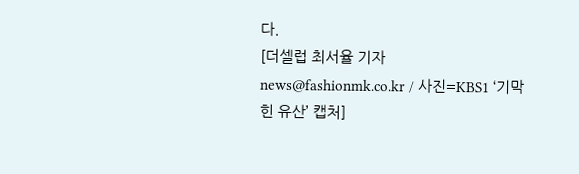다.
[더셀럽 최서율 기자 news@fashionmk.co.kr / 사진=KBS1 ‘기막힌 유산’ 캡처]